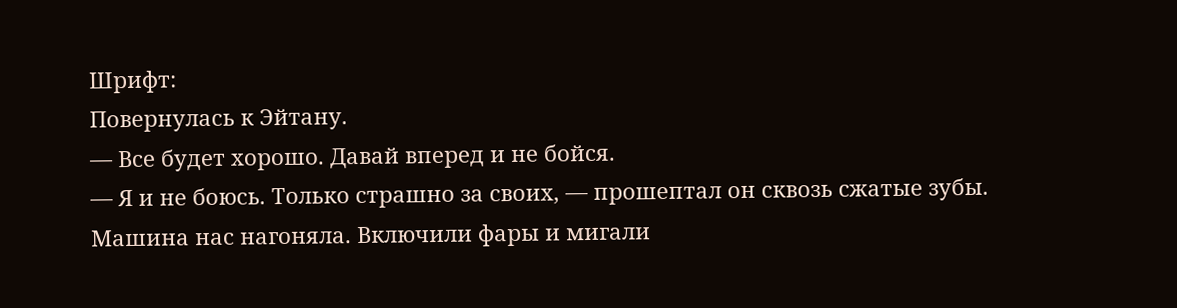Шрифт:
Повернулась к Эйтану.
— Все будет хорошо. Давай вперед и не бойся.
— Я и не боюсь. Только страшно за своих, — прошептал он сквозь сжатые зубы.
Машина нас нагоняла. Включили фары и мигали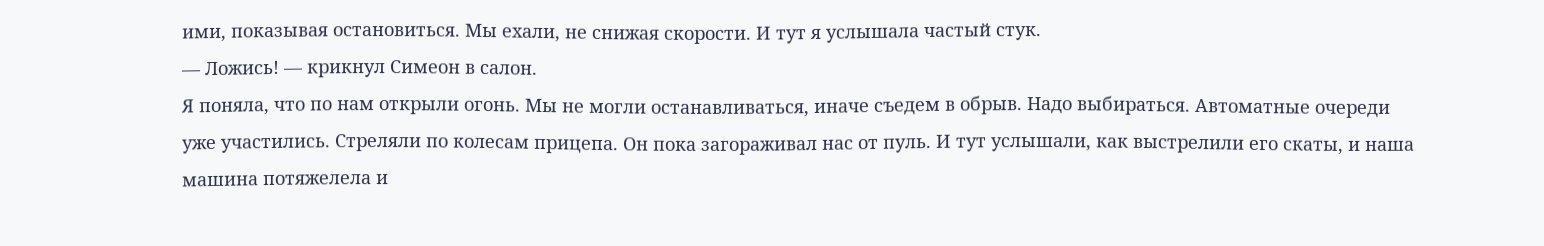ими, показывая остановиться. Мы ехали, не снижая скорости. И тут я услышала частый стук.
— Ложись! — крикнул Симеон в салон.
Я поняла, что по нам открыли огонь. Мы не могли останавливаться, иначе съедем в обрыв. Надо выбираться. Автоматные очереди уже участились. Стреляли по колесам прицепа. Он пока загораживал нас от пуль. И тут услышали, как выстрелили его скаты, и наша машина потяжелела и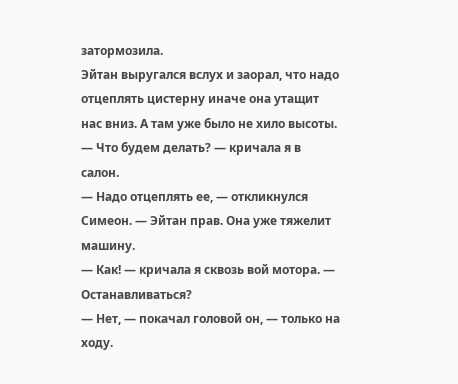затормозила.
Эйтан выругался вслух и заорал, что надо отцеплять цистерну иначе она утащит нас вниз. А там уже было не хило высоты.
— Что будем делать? — кричала я в салон.
— Надо отцеплять ее, — откликнулся Симеон. — Эйтан прав. Она уже тяжелит машину.
— Как! — кричала я сквозь вой мотора. — Останавливаться?
— Нет, — покачал головой он, — только на ходу.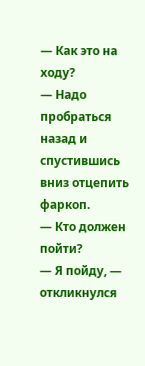— Как это на ходу?
— Надо пробраться назад и спустившись вниз отцепить фаркоп.
— Кто должен пойти?
— Я пойду, — откликнулся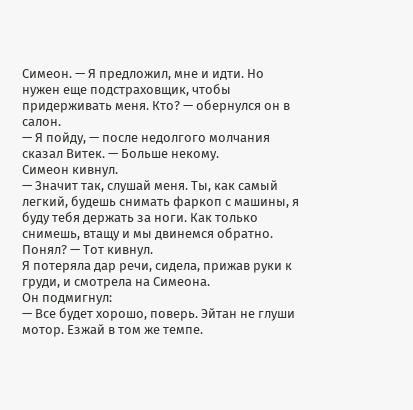Симеон. — Я предложил, мне и идти. Но нужен еще подстраховщик, чтобы придерживать меня. Кто? — обернулся он в салон.
— Я пойду, — после недолгого молчания сказал Витек. — Больше некому.
Симеон кивнул.
— Значит так, слушай меня. Ты, как самый легкий, будешь снимать фаркоп с машины, я буду тебя держать за ноги. Как только снимешь, втащу и мы двинемся обратно. Понял? — Тот кивнул.
Я потеряла дар речи, сидела, прижав руки к груди, и смотрела на Симеона.
Он подмигнул:
— Все будет хорошо, поверь. Эйтан не глуши мотор. Езжай в том же темпе.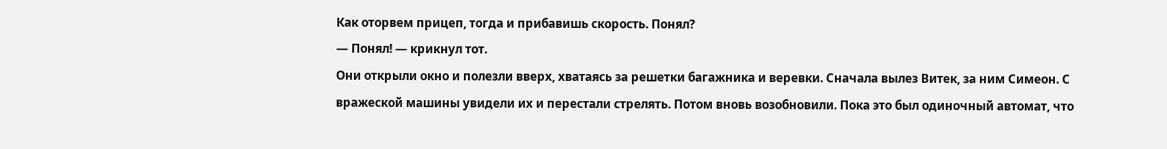Как оторвем прицеп, тогда и прибавишь скорость. Понял?
— Понял! — крикнул тот.
Они открыли окно и полезли вверх, хватаясь за решетки багажника и веревки. Сначала вылез Витек, за ним Симеон. С вражеской машины увидели их и перестали стрелять. Потом вновь возобновили. Пока это был одиночный автомат, что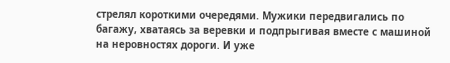стрелял короткими очередями. Мужики передвигались по багажу, хватаясь за веревки и подпрыгивая вместе с машиной на неровностях дороги. И уже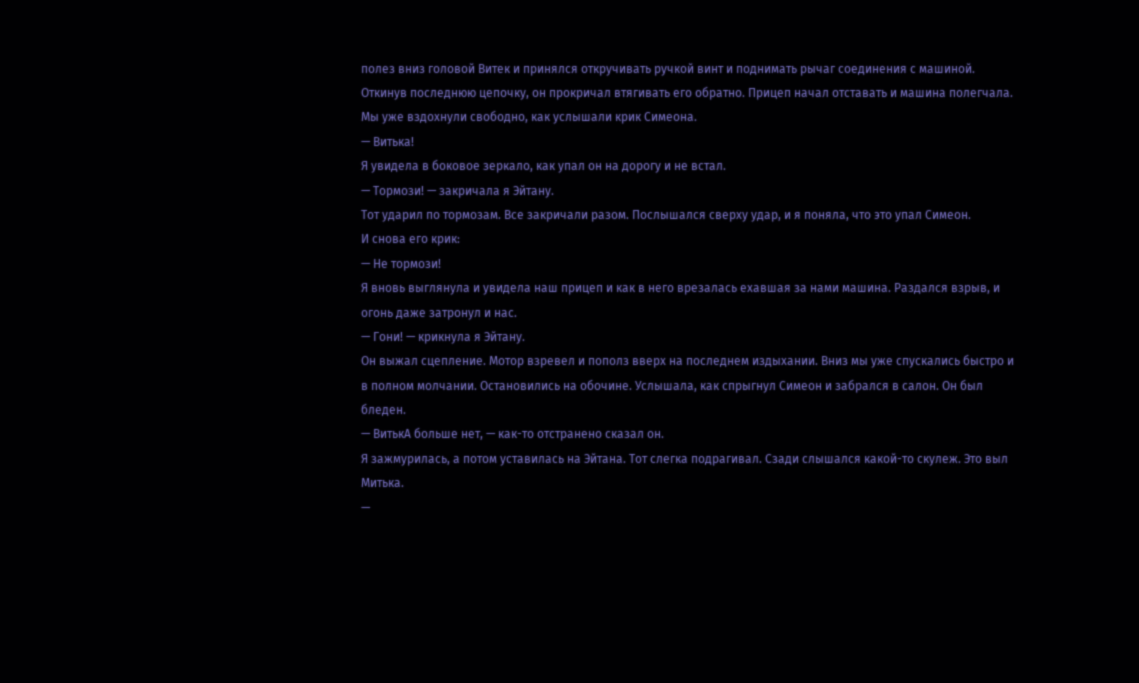полез вниз головой Витек и принялся откручивать ручкой винт и поднимать рычаг соединения с машиной. Откинув последнюю цепочку, он прокричал втягивать его обратно. Прицеп начал отставать и машина полегчала. Мы уже вздохнули свободно, как услышали крик Симеона.
— Витька!
Я увидела в боковое зеркало, как упал он на дорогу и не встал.
— Тормози! — закричала я Эйтану.
Тот ударил по тормозам. Все закричали разом. Послышался сверху удар, и я поняла, что это упал Симеон.
И снова его крик:
— Не тормози!
Я вновь выглянула и увидела наш прицеп и как в него врезалась ехавшая за нами машина. Раздался взрыв, и огонь даже затронул и нас.
— Гони! — крикнула я Эйтану.
Он выжал сцепление. Мотор взревел и пополз вверх на последнем издыхании. Вниз мы уже спускались быстро и в полном молчании. Остановились на обочине. Услышала, как спрыгнул Симеон и забрался в салон. Он был бледен.
— ВитькА больше нет, — как-то отстранено сказал он.
Я зажмурилась, а потом уставилась на Эйтана. Тот слегка подрагивал. Сзади слышался какой-то скулеж. Это выл Митька.
—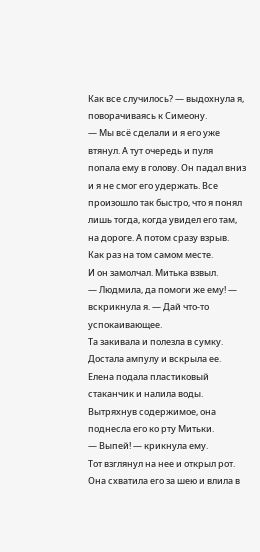Как все случилось? — выдохнула я, поворачиваясь к Симеону.
— Мы всё сделали и я его уже втянул. А тут очередь и пуля попала ему в голову. Он падал вниз и я не смог его удержать. Все произошло так быстро, что я понял лишь тогда, когда увидел его там, на дороге. А потом сразу взрыв. Как раз на том самом месте.
И он замолчал. Митька взвыл.
— Людмила, да помоги же ему! — вскрикнула я. — Дай что-то успокаивающее.
Та закивала и полезла в сумку. Достала ампулу и вскрыла ее. Елена подала пластиковый стаканчик и налила воды. Вытряхнув содержимое, она поднесла его ко рту Митьки.
— Выпей! — крикнула ему.
Тот взглянул на нее и открыл рот. Она схватила его за шею и влила в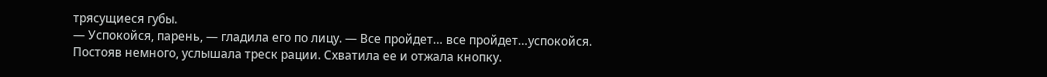трясущиеся губы.
— Успокойся, парень, — гладила его по лицу. — Все пройдет… все пройдет…успокойся.
Постояв немного, услышала треск рации. Схватила ее и отжала кнопку.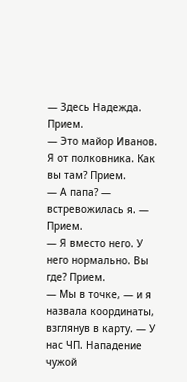— Здесь Надежда. Прием.
— Это майор Иванов. Я от полковника. Как вы там? Прием.
— А папа? — встревожилась я. — Прием.
— Я вместо него. У него нормально. Вы где? Прием.
— Мы в точке, — и я назвала координаты, взглянув в карту. — У нас ЧП. Нападение чужой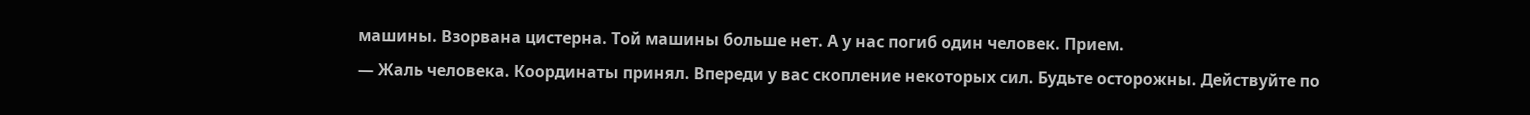машины. Взорвана цистерна. Той машины больше нет. А у нас погиб один человек. Прием.
— Жаль человека. Координаты принял. Впереди у вас скопление некоторых сил. Будьте осторожны. Действуйте по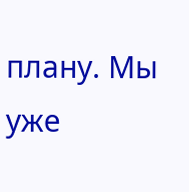плану. Мы уже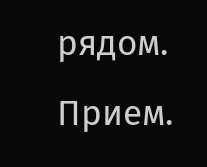рядом. Прием.